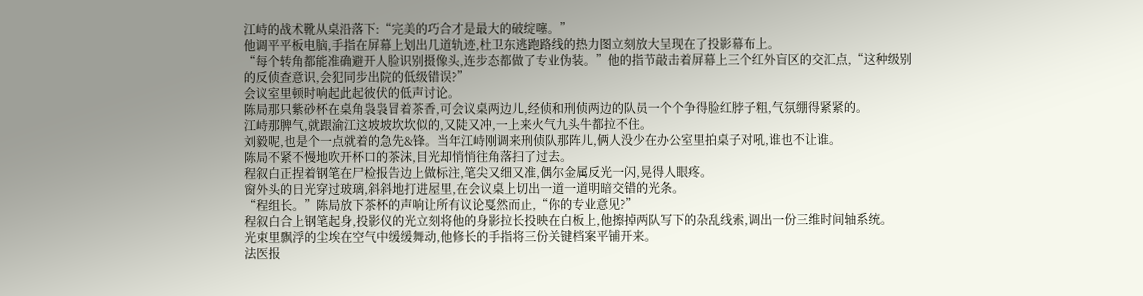江峙的战术靴从桌沿落下:“完美的巧合才是最大的破绽噻。”
他调平平板电脑,手指在屏幕上划出几道轨迹,杜卫东逃跑路线的热力图立刻放大呈现在了投影幕布上。
“每个转角都能准确避开人脸识别摄像头,连步态都做了专业伪装。”他的指节敲击着屏幕上三个红外盲区的交汇点,“这种级别的反侦查意识,会犯同步出院的低级错误?”
会议室里顿时响起此起彼伏的低声讨论。
陈局那只紫砂杯在桌角袅袅冒着茶香,可会议桌两边儿,经侦和刑侦两边的队员一个个争得脸红脖子粗,气氛绷得紧紧的。
江峙那脾气,就跟渝江这坡坡坎坎似的,又陡又冲,一上来火气九头牛都拉不住。
刘毅呢,也是个一点就着的急先&锋。当年江峙刚调来刑侦队那阵儿,俩人没少在办公室里拍桌子对吼,谁也不让谁。
陈局不紧不慢地吹开杯口的茶沫,目光却悄悄往角落扫了过去。
程叙白正捏着钢笔在尸检报告边上做标注,笔尖又细又准,偶尔金属反光一闪,晃得人眼疼。
窗外头的日光穿过玻璃,斜斜地打进屋里,在会议桌上切出一道一道明暗交错的光条。
“程组长。”陈局放下茶杯的声响让所有议论戛然而止,“你的专业意见?”
程叙白合上钢笔起身,投影仪的光立刻将他的身影拉长投映在白板上,他擦掉两队写下的杂乱线索,调出一份三维时间轴系统。
光束里飘浮的尘埃在空气中缓缓舞动,他修长的手指将三份关键档案平铺开来。
法医报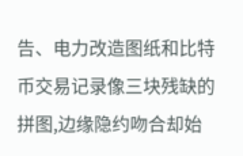告、电力改造图纸和比特币交易记录像三块残缺的拼图,边缘隐约吻合却始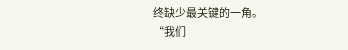终缺少最关键的一角。
“我们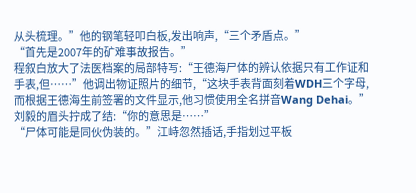从头梳理。”他的钢笔轻叩白板,发出响声,“三个矛盾点。”
“首先是2007年的矿难事故报告。”
程叙白放大了法医档案的局部特写:“王德海尸体的辨认依据只有工作证和手表,但……”他调出物证照片的细节,“这块手表背面刻着WDH三个字母,而根据王德海生前签署的文件显示,他习惯使用全名拼音Wang Dehai。”
刘毅的眉头拧成了结:“你的意思是……”
“尸体可能是同伙伪装的。”江峙忽然插话,手指划过平板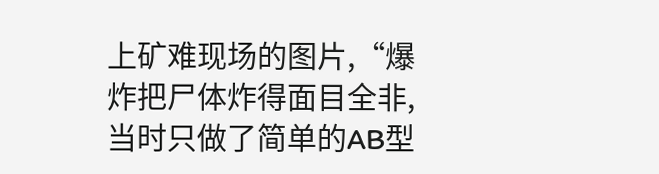上矿难现场的图片,“爆炸把尸体炸得面目全非,当时只做了简单的AB型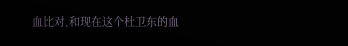血比对,和现在这个杜卫东的血